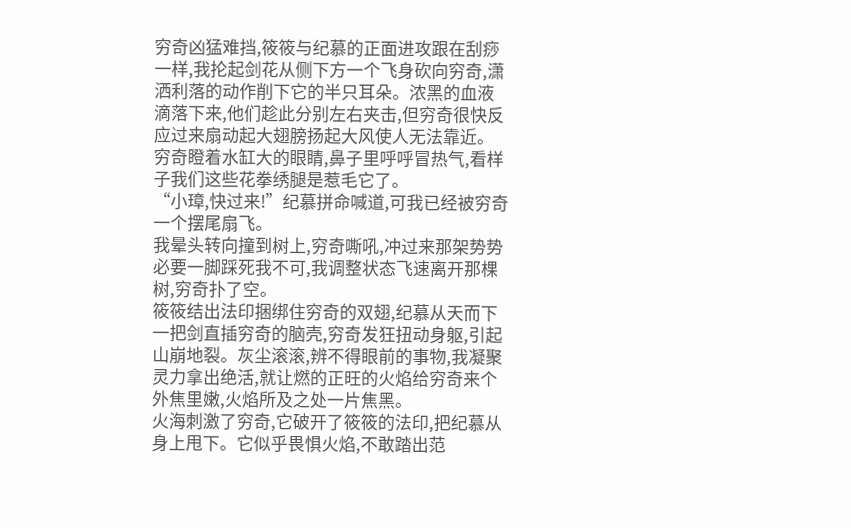穷奇凶猛难挡,筱筱与纪慕的正面进攻跟在刮痧一样,我抡起剑花从侧下方一个飞身砍向穷奇,潇洒利落的动作削下它的半只耳朵。浓黑的血液滴落下来,他们趁此分别左右夹击,但穷奇很快反应过来扇动起大翅膀扬起大风使人无法靠近。
穷奇瞪着水缸大的眼睛,鼻子里呼呼冒热气,看样子我们这些花拳绣腿是惹毛它了。
“小璋,快过来!”纪慕拼命喊道,可我已经被穷奇一个摆尾扇飞。
我晕头转向撞到树上,穷奇嘶吼,冲过来那架势势必要一脚踩死我不可,我调整状态飞速离开那棵树,穷奇扑了空。
筱筱结出法印捆绑住穷奇的双翅,纪慕从天而下一把剑直插穷奇的脑壳,穷奇发狂扭动身躯,引起山崩地裂。灰尘滚滚,辨不得眼前的事物,我凝聚灵力拿出绝活,就让燃的正旺的火焰给穷奇来个外焦里嫩,火焰所及之处一片焦黑。
火海刺激了穷奇,它破开了筱筱的法印,把纪慕从身上甩下。它似乎畏惧火焰,不敢踏出范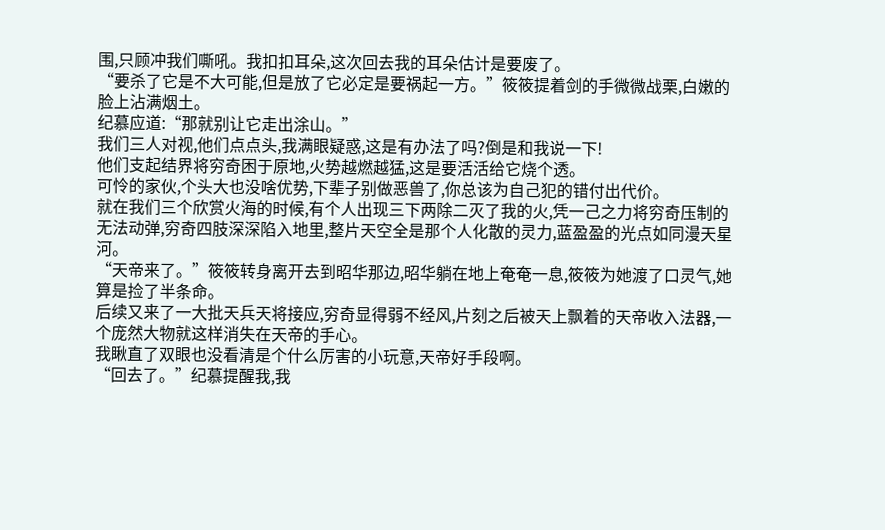围,只顾冲我们嘶吼。我扣扣耳朵,这次回去我的耳朵估计是要废了。
“要杀了它是不大可能,但是放了它必定是要祸起一方。”筱筱提着剑的手微微战栗,白嫩的脸上沾满烟土。
纪慕应道:“那就别让它走出涂山。”
我们三人对视,他们点点头,我满眼疑惑,这是有办法了吗?倒是和我说一下!
他们支起结界将穷奇困于原地,火势越燃越猛,这是要活活给它烧个透。
可怜的家伙,个头大也没啥优势,下辈子别做恶兽了,你总该为自己犯的错付出代价。
就在我们三个欣赏火海的时候,有个人出现三下两除二灭了我的火,凭一己之力将穷奇压制的无法动弹,穷奇四肢深深陷入地里,整片天空全是那个人化散的灵力,蓝盈盈的光点如同漫天星河。
“天帝来了。”筱筱转身离开去到昭华那边,昭华躺在地上奄奄一息,筱筱为她渡了口灵气,她算是捡了半条命。
后续又来了一大批天兵天将接应,穷奇显得弱不经风,片刻之后被天上飘着的天帝收入法器,一个庞然大物就这样消失在天帝的手心。
我瞅直了双眼也没看清是个什么厉害的小玩意,天帝好手段啊。
“回去了。”纪慕提醒我,我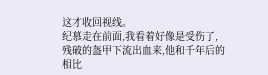这才收回视线。
纪慕走在前面,我看着好像是受伤了,残破的盔甲下流出血来,他和千年后的相比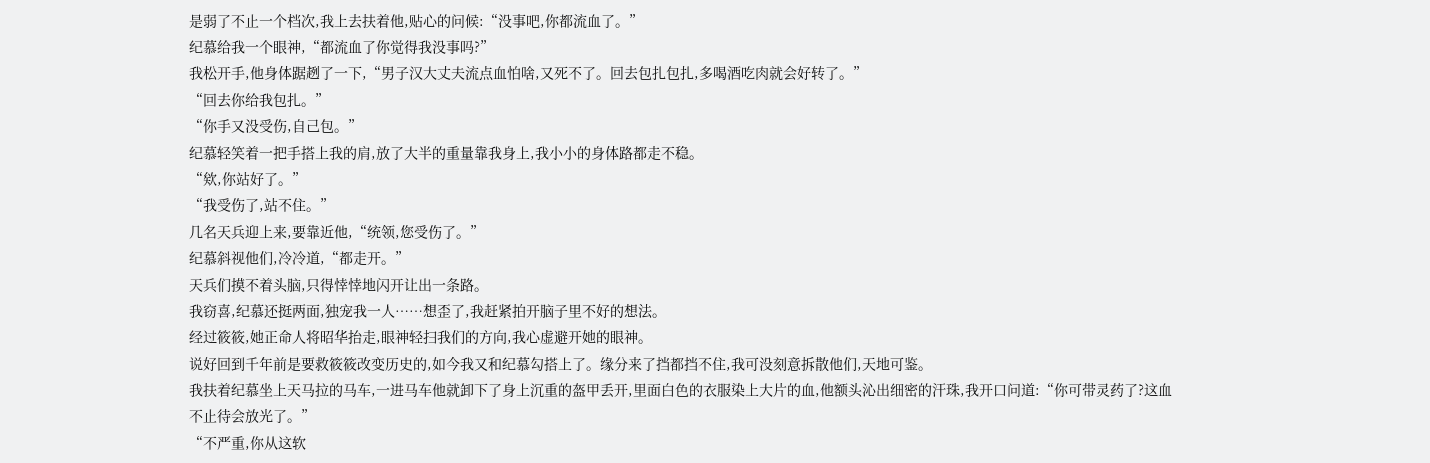是弱了不止一个档次,我上去扶着他,贴心的问候:“没事吧,你都流血了。”
纪慕给我一个眼神,“都流血了你觉得我没事吗?”
我松开手,他身体踞趔了一下,“男子汉大丈夫流点血怕啥,又死不了。回去包扎包扎,多喝酒吃肉就会好转了。”
“回去你给我包扎。”
“你手又没受伤,自己包。”
纪慕轻笑着一把手搭上我的肩,放了大半的重量靠我身上,我小小的身体路都走不稳。
“欸,你站好了。”
“我受伤了,站不住。”
几名天兵迎上来,要靠近他,“统领,您受伤了。”
纪慕斜视他们,冷冷道,“都走开。”
天兵们摸不着头脑,只得悻悻地闪开让出一条路。
我窃喜,纪慕还挺两面,独宠我一人……想歪了,我赶紧拍开脑子里不好的想法。
经过筱筱,她正命人将昭华抬走,眼神轻扫我们的方向,我心虚避开她的眼神。
说好回到千年前是要救筱筱改变历史的,如今我又和纪慕勾搭上了。缘分来了挡都挡不住,我可没刻意拆散他们,天地可鉴。
我扶着纪慕坐上天马拉的马车,一进马车他就卸下了身上沉重的盔甲丢开,里面白色的衣服染上大片的血,他额头沁出细密的汗珠,我开口问道:“你可带灵药了?这血不止待会放光了。”
“不严重,你从这软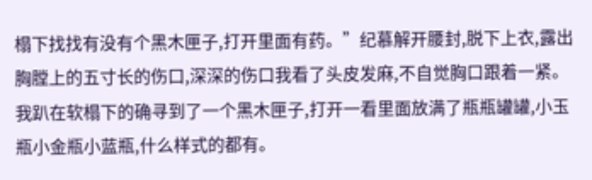榻下找找有没有个黑木匣子,打开里面有药。”纪慕解开腰封,脱下上衣,露出胸膛上的五寸长的伤口,深深的伤口我看了头皮发麻,不自觉胸口跟着一紧。
我趴在软榻下的确寻到了一个黑木匣子,打开一看里面放满了瓶瓶罐罐,小玉瓶小金瓶小蓝瓶,什么样式的都有。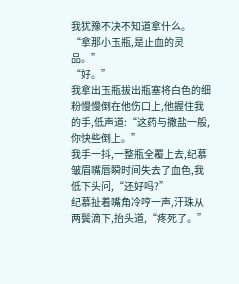我犹豫不决不知道拿什么。
“拿那小玉瓶,是止血的灵品。”
“好。”
我拿出玉瓶拔出瓶塞将白色的细粉慢慢倒在他伤口上,他握住我的手,低声道:“这药与撒盐一般,你快些倒上。”
我手一抖,一整瓶全覆上去,纪慕皱眉嘴唇瞬时间失去了血色,我低下头问,“还好吗?”
纪慕扯着嘴角冷哼一声,汗珠从两鬓滴下,抬头道,“疼死了。”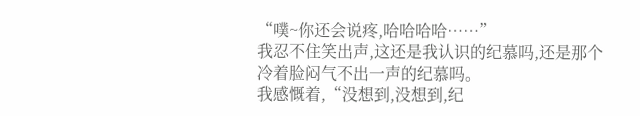“噗~你还会说疼,哈哈哈哈……”
我忍不住笑出声,这还是我认识的纪慕吗,还是那个冷着脸闷气不出一声的纪慕吗。
我感慨着,“没想到,没想到,纪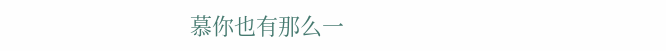慕你也有那么一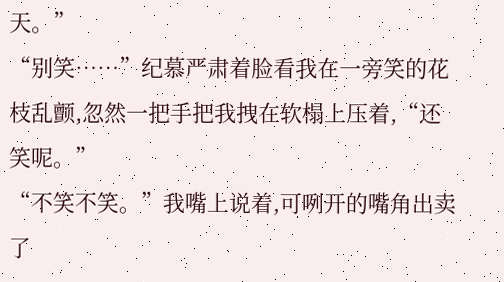天。”
“别笑……”纪慕严肃着脸看我在一旁笑的花枝乱颤,忽然一把手把我拽在软榻上压着,“还笑呢。”
“不笑不笑。”我嘴上说着,可咧开的嘴角出卖了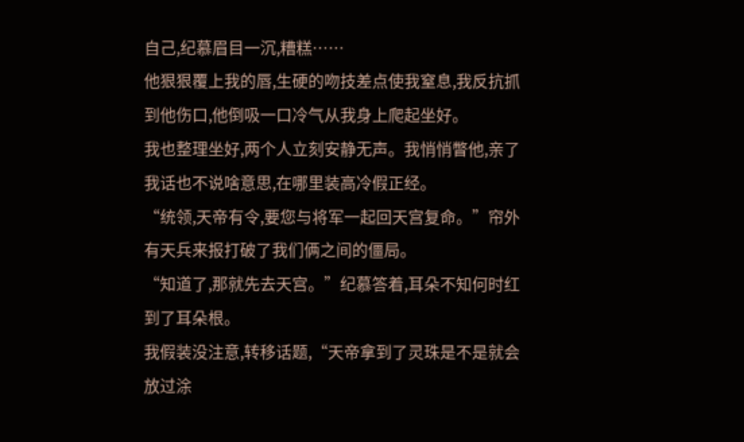自己,纪慕眉目一沉,糟糕……
他狠狠覆上我的唇,生硬的吻技差点使我窒息,我反抗抓到他伤口,他倒吸一口冷气从我身上爬起坐好。
我也整理坐好,两个人立刻安静无声。我悄悄瞥他,亲了我话也不说啥意思,在哪里装高冷假正经。
“统领,天帝有令,要您与将军一起回天宫复命。”帘外有天兵来报打破了我们俩之间的僵局。
“知道了,那就先去天宫。”纪慕答着,耳朵不知何时红到了耳朵根。
我假装没注意,转移话题,“天帝拿到了灵珠是不是就会放过涂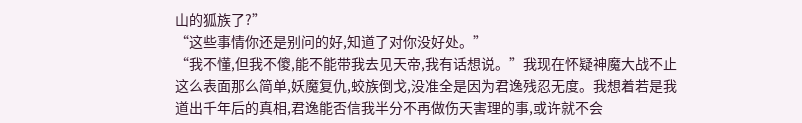山的狐族了?”
“这些事情你还是别问的好,知道了对你没好处。”
“我不懂,但我不傻,能不能带我去见天帝,我有话想说。”我现在怀疑神魔大战不止这么表面那么简单,妖魔复仇,蛟族倒戈,没准全是因为君逸残忍无度。我想着若是我道出千年后的真相,君逸能否信我半分不再做伤天害理的事,或许就不会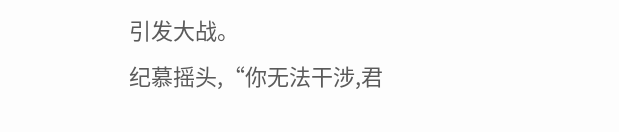引发大战。
纪慕摇头,“你无法干涉,君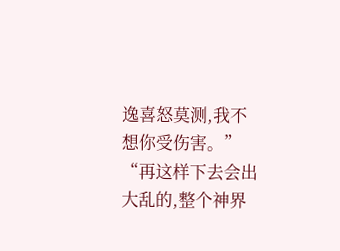逸喜怒莫测,我不想你受伤害。”
“再这样下去会出大乱的,整个神界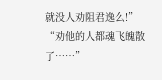就没人劝阻君逸么!”
“劝他的人都魂飞魄散了……”